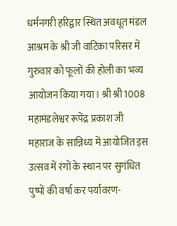धर्मनगरी हरिद्वार स्थित अवधूत मंडल आश्रम के श्री जी वाटिका परिसर में गुरुवार को फूलों की होली का भव्य आयोजन किया गया। श्री श्री 1008 महामंडलेश्वर रूपेंद्र प्रकाश जी महाराज के सान्निध्य में आयोजित इस उत्सव में रंगों के स्थान पर सुगंधित पुष्पों की वर्षा कर पर्यावरण-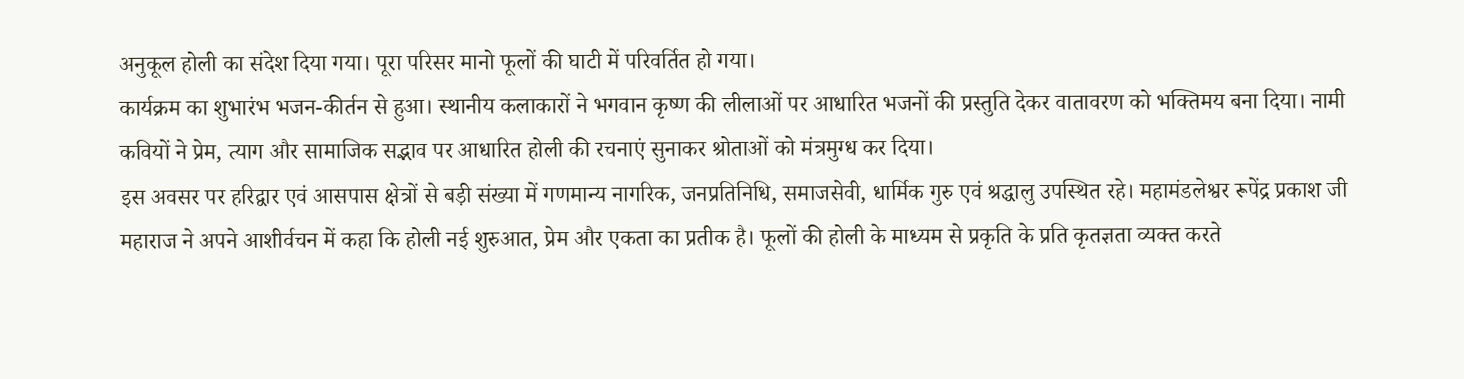अनुकूल होली का संदेश दिया गया। पूरा परिसर मानो फूलों की घाटी में परिवर्तित हो गया।
कार्यक्रम का शुभारंभ भजन-कीर्तन से हुआ। स्थानीय कलाकारों ने भगवान कृष्ण की लीलाओं पर आधारित भजनों की प्रस्तुति देकर वातावरण को भक्तिमय बना दिया। नामी कवियों ने प्रेम, त्याग और सामाजिक सद्भाव पर आधारित होली की रचनाएं सुनाकर श्रोताओं को मंत्रमुग्ध कर दिया।
इस अवसर पर हरिद्वार एवं आसपास क्षेत्रों से बड़ी संख्या में गणमान्य नागरिक, जनप्रतिनिधि, समाजसेवी, धार्मिक गुरु एवं श्रद्धालु उपस्थित रहे। महामंडलेश्वर रूपेंद्र प्रकाश जी महाराज ने अपने आशीर्वचन में कहा कि होली नई शुरुआत, प्रेम और एकता का प्रतीक है। फूलों की होली के माध्यम से प्रकृति के प्रति कृतज्ञता व्यक्त करते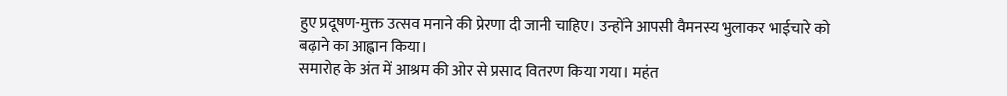हुए प्रदूषण-मुक्त उत्सव मनाने की प्रेरणा दी जानी चाहिए। उन्होंने आपसी वैमनस्य भुलाकर भाईचारे को बढ़ाने का आह्वान किया।
समारोह के अंत में आश्रम की ओर से प्रसाद वितरण किया गया। महंत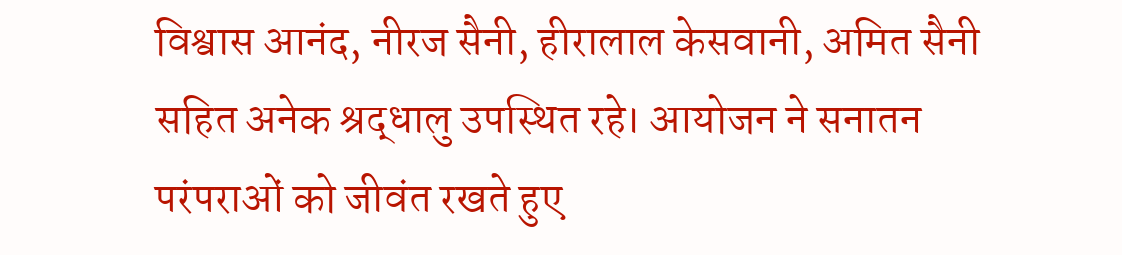विश्वास आनंद, नीरज सैनी, हीरालाल केसवानी, अमित सैनी सहित अनेक श्रद्धालु उपस्थित रहे। आयोजन ने सनातन परंपराओं को जीवंत रखते हुए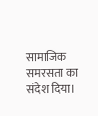सामाजिक समरसता का संदेश दिया।